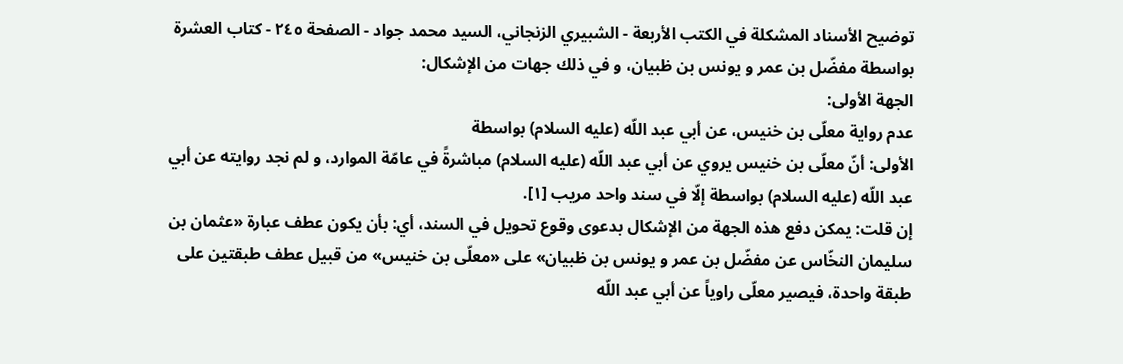توضيح الأسناد المشكلة في الكتب الأربعة - الشبيري الزنجاني، السيد محمد جواد - الصفحة ٢٤٥ - كتاب العشرة
بواسطة مفضّل بن عمر و يونس بن ظبيان، و في ذلك جهات من الإشكال:
الجهة الأولى:
عدم رواية معلّى بن خنيس، عن أبي عبد اللّه (عليه السلام) بواسطة
الأولى: أنّ معلّى بن خنيس يروي عن أبي عبد اللّه (عليه السلام) مباشرةً في عامّة الموارد، و لم نجد روايته عن أبي عبد اللّه (عليه السلام) بواسطة إلّا في سند واحد مريب [١].
إن قلت: يمكن دفع هذه الجهة من الإشكال بدعوى وقوع تحويل في السند، أي: بأن يكون عطف عبارة «عثمان بن سليمان النخّاس عن مفضّل بن عمر و يونس بن ظبيان» على «معلّى بن خنيس» من قبيل عطف طبقتين على طبقة واحدة، فيصير معلّى راوياً عن أبي عبد اللّه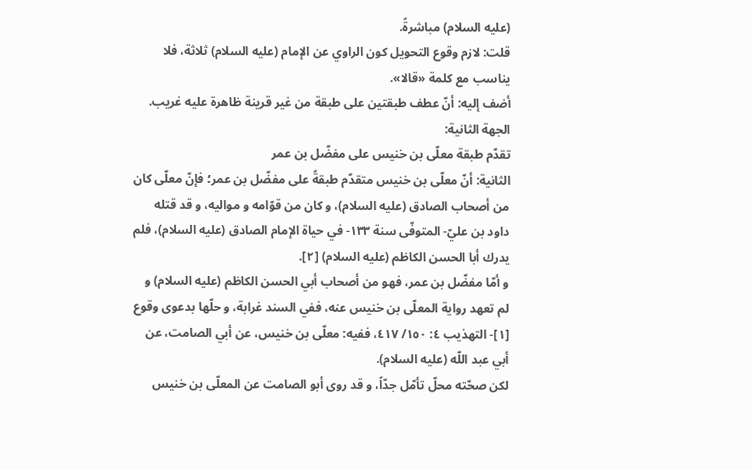(عليه السلام) مباشرةً.
قلت: لازم وقوع التحويل كون الراوي عن الإمام (عليه السلام) ثلاثة، فلا يناسب مع كلمة «قالا».
أضف إليه: أنّ عطف طبقتين على طبقة من غير قرينة ظاهرة عليه غريب.
الجهة الثانية:
تقدّم طبقة معلّى بن خنيس على مفضّل بن عمر
الثانية: أنّ معلّى بن خنيس متقدّم طبقةً على مفضّل بن عمر؛ فإنّ معلّى كان من أصحاب الصادق (عليه السلام)، و كان من قوّامه و مواليه، و قد قتله داود بن عليّ- المتوفّى سنة ١٣٣- في حياة الإمام الصادق (عليه السلام)، فلم يدرك أبا الحسن الكاظم (عليه السلام) [٢].
و أمّا مفضّل بن عمر، فهو من أصحاب أبي الحسن الكاظم (عليه السلام) و لم تعهد رواية المعلّى بن خنيس عنه، ففي السند غرابة، و حلّها بدعوى وقوع
[١]- التهذيب ٤: ١٥٠/ ٤١٧، ففيه: معلّى بن خنيس، عن أبي الصامت، عن أبي عبد اللّه (عليه السلام).
لكن صحّته محلّ تأمّل جدّاً، و قد روى أبو الصامت عن المعلّى بن خنيس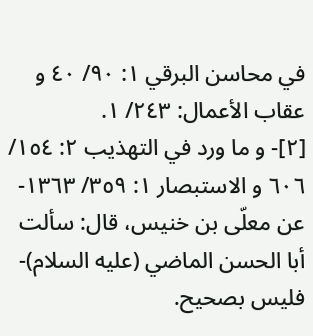في محاسن البرقي ١: ٩٠/ ٤٠ و عقاب الأعمال: ٢٤٣/ ١.
[٢]- و ما ورد في التهذيب ٢: ١٥٤/ ٦٠٦ و الاستبصار ١: ٣٥٩/ ١٣٦٣- عن معلّى بن خنيس، قال: سألت أبا الحسن الماضي (عليه السلام)- فليس بصحيح.